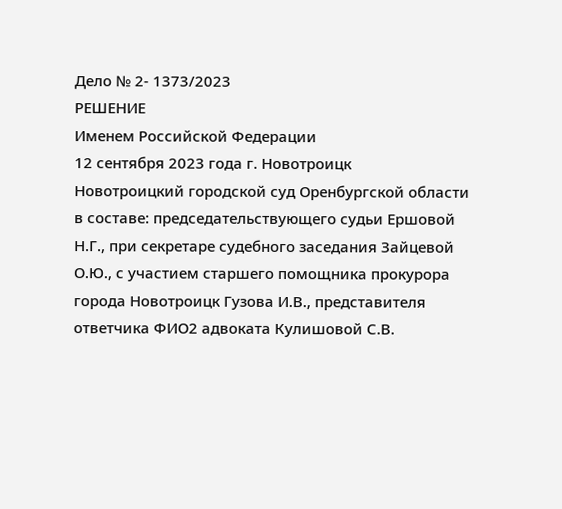Дело № 2- 1373/2023
РЕШЕНИЕ
Именем Российской Федерации
12 сентября 2023 года г. Новотроицк
Новотроицкий городской суд Оренбургской области в составе: председательствующего судьи Ершовой Н.Г., при секретаре судебного заседания Зайцевой О.Ю., с участием старшего помощника прокурора города Новотроицк Гузова И.В., представителя ответчика ФИО2 адвоката Кулишовой С.В.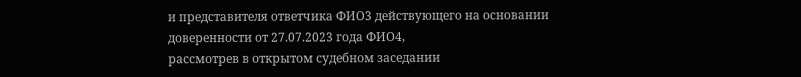и представителя ответчика ФИО3 действующего на основании доверенности от 27.07.2023 года ФИО4,
рассмотрев в открытом судебном заседании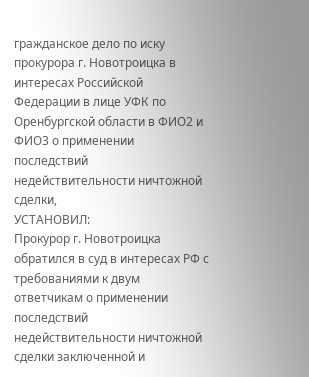гражданское дело по иску прокурора г. Новотроицка в интересах Российской Федерации в лице УФК по Оренбургской области в ФИО2 и ФИО3 о применении последствий недействительности ничтожной сделки,
УСТАНОВИЛ:
Прокурор г. Новотроицка обратился в суд в интересах РФ с требованиями к двум ответчикам о применении последствий недействительности ничтожной сделки заключенной и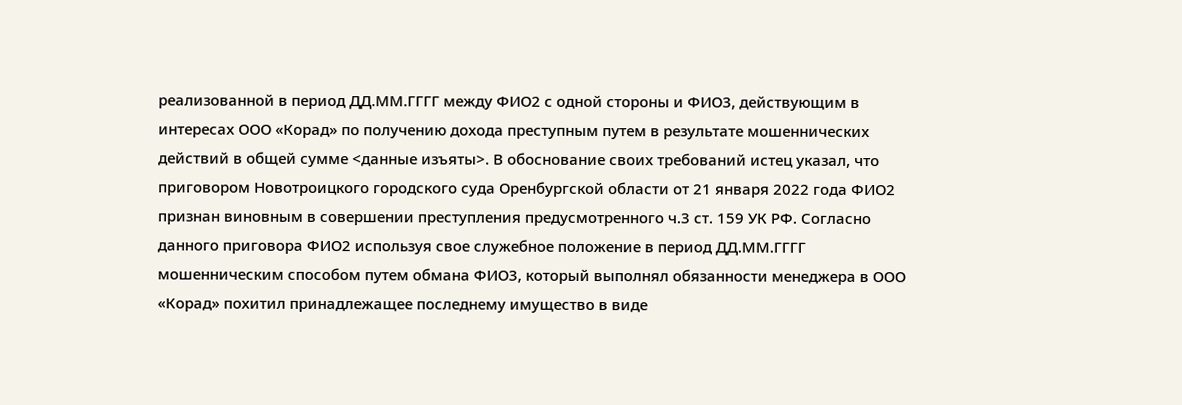реализованной в период ДД.ММ.ГГГГ между ФИО2 с одной стороны и ФИО3, действующим в интересах ООО «Корад» по получению дохода преступным путем в результате мошеннических действий в общей сумме <данные изъяты>. В обоснование своих требований истец указал, что приговором Новотроицкого городского суда Оренбургской области от 21 января 2022 года ФИО2 признан виновным в совершении преступления предусмотренного ч.3 ст. 159 УК РФ. Согласно данного приговора ФИО2 используя свое служебное положение в период ДД.ММ.ГГГГ мошенническим способом путем обмана ФИО3, который выполнял обязанности менеджера в ООО «Корад» похитил принадлежащее последнему имущество в виде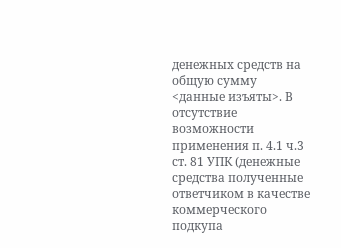денежных средств на общую сумму <данные изъяты>. В отсутствие возможности применения п. 4.1 ч.3 ст. 81 УПК (денежные средства полученные ответчиком в качестве коммерческого подкупа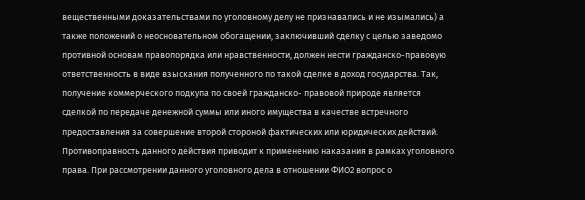вещественными доказательствами по уголовному делу не признавались и не изымались) а также положений о неосновательном обогащении, заключивший сделку с целью заведомо противной основам правопорядка или нравственности, должен нести гражданско-правовую ответственность в виде взыскания полученного по такой сделке в доход государства. Так, получение коммерческого подкупа по своей гражданско- правовой природе является сделкой по передаче денежной суммы или иного имущества в качестве встречного предоставления за совершение второй стороной фактических или юридических действий. Противоправность данного действия приводит к применению наказания в рамках уголовного права. При рассмотрении данного уголовного дела в отношении ФИО2 вопрос о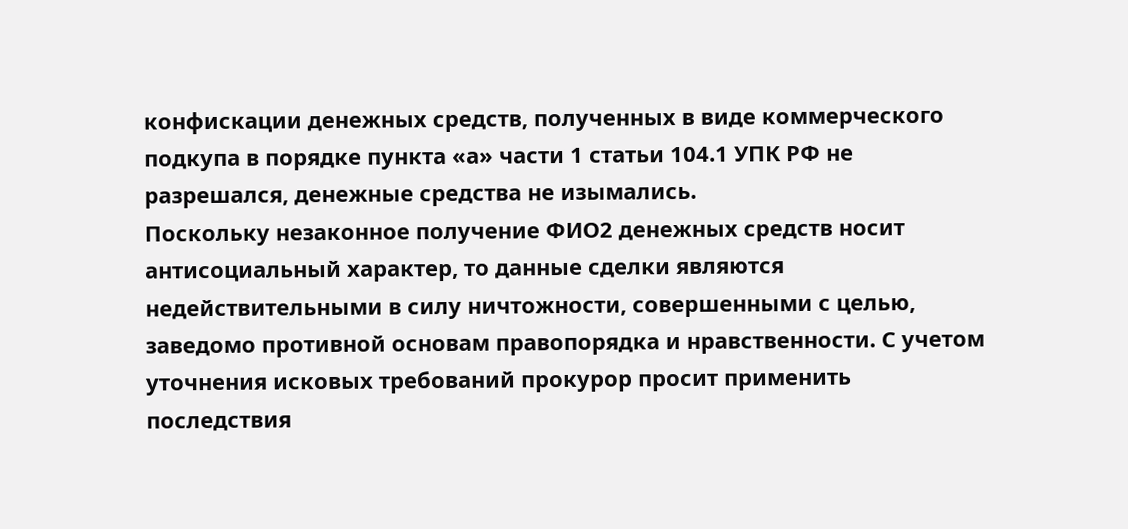конфискации денежных средств, полученных в виде коммерческого подкупа в порядке пункта «а» части 1 статьи 104.1 УПК РФ не разрешался, денежные средства не изымались.
Поскольку незаконное получение ФИО2 денежных средств носит антисоциальный характер, то данные сделки являются недействительными в силу ничтожности, совершенными с целью, заведомо противной основам правопорядка и нравственности. С учетом уточнения исковых требований прокурор просит применить последствия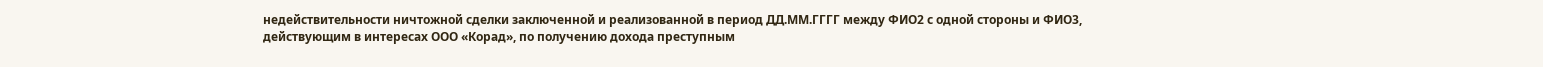недействительности ничтожной сделки заключенной и реализованной в период ДД.ММ.ГГГГ между ФИО2 с одной стороны и ФИО3, действующим в интересах ООО «Корад», по получению дохода преступным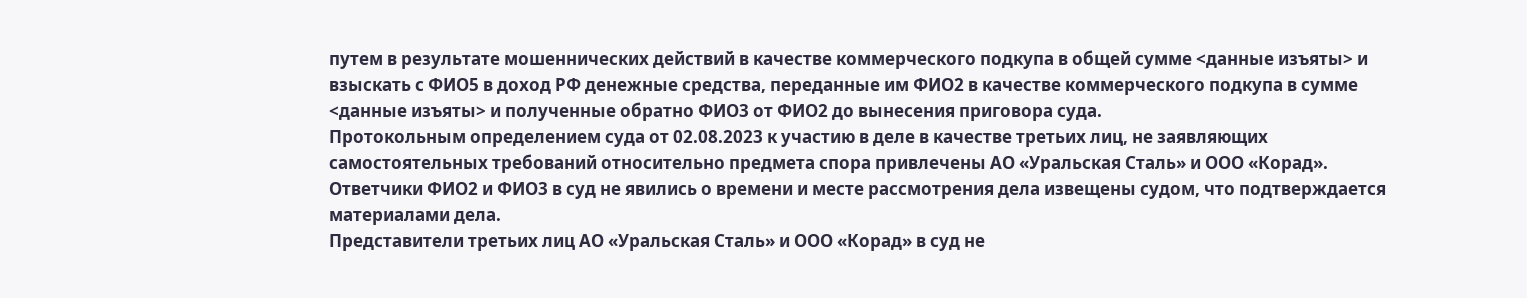путем в результате мошеннических действий в качестве коммерческого подкупа в общей сумме <данные изъяты> и взыскать с ФИО5 в доход РФ денежные средства, переданные им ФИО2 в качестве коммерческого подкупа в сумме <данные изъяты> и полученные обратно ФИО3 от ФИО2 до вынесения приговора суда.
Протокольным определением суда от 02.08.2023 к участию в деле в качестве третьих лиц, не заявляющих самостоятельных требований относительно предмета спора привлечены АО «Уральская Сталь» и ООО «Корад».
Ответчики ФИО2 и ФИО3 в суд не явились о времени и месте рассмотрения дела извещены судом, что подтверждается материалами дела.
Представители третьих лиц АО «Уральская Сталь» и ООО «Корад» в суд не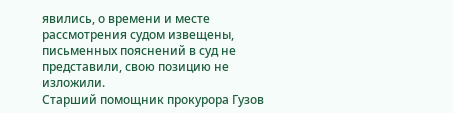явились, о времени и месте рассмотрения судом извещены, письменных пояснений в суд не представили, свою позицию не изложили.
Старший помощник прокурора Гузов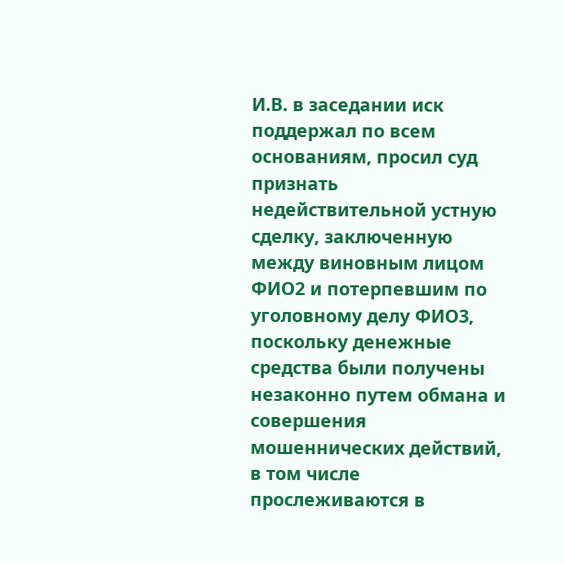И.В. в заседании иск поддержал по всем основаниям, просил суд признать недействительной устную сделку, заключенную между виновным лицом ФИО2 и потерпевшим по уголовному делу ФИО3, поскольку денежные средства были получены незаконно путем обмана и совершения мошеннических действий, в том числе прослеживаются в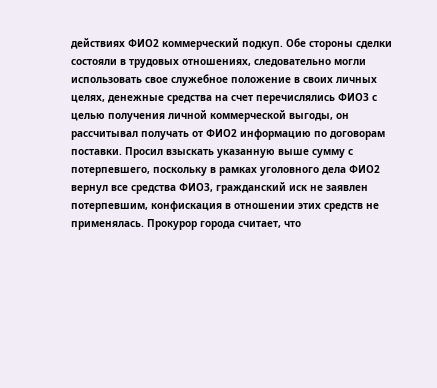действиях ФИО2 коммерческий подкуп. Обе стороны сделки состояли в трудовых отношениях, следовательно могли использовать свое служебное положение в своих личных целях, денежные средства на счет перечислялись ФИО3 с целью получения личной коммерческой выгоды, он рассчитывал получать от ФИО2 информацию по договорам поставки. Просил взыскать указанную выше сумму с потерпевшего, поскольку в рамках уголовного дела ФИО2 вернул все средства ФИО3, гражданский иск не заявлен потерпевшим, конфискация в отношении этих средств не применялась. Прокурор города считает, что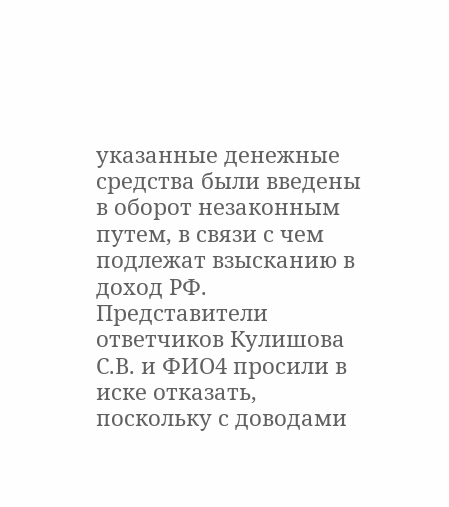указанные денежные средства были введены в оборот незаконным путем, в связи с чем подлежат взысканию в доход РФ.
Представители ответчиков Кулишова С.В. и ФИО4 просили в иске отказать, поскольку с доводами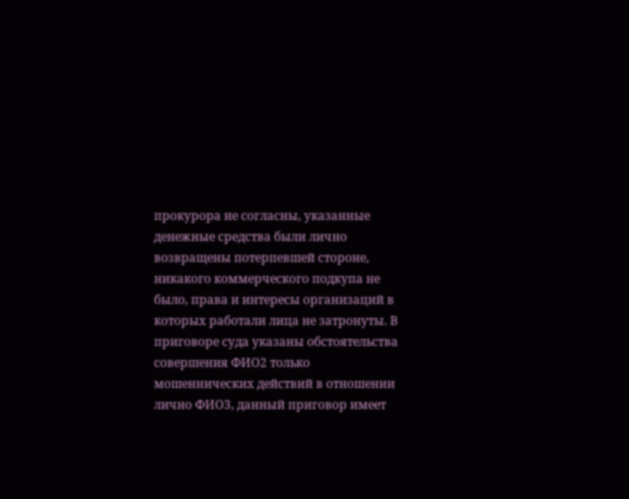прокурора не согласны, указанные денежные средства были лично возвращены потерпевшей стороне, никакого коммерческого подкупа не было, права и интересы организаций в которых работали лица не затронуты. В приговоре суда указаны обстоятельства совершения ФИО2 только мошеннических действий в отношении лично ФИО3, данный приговор имеет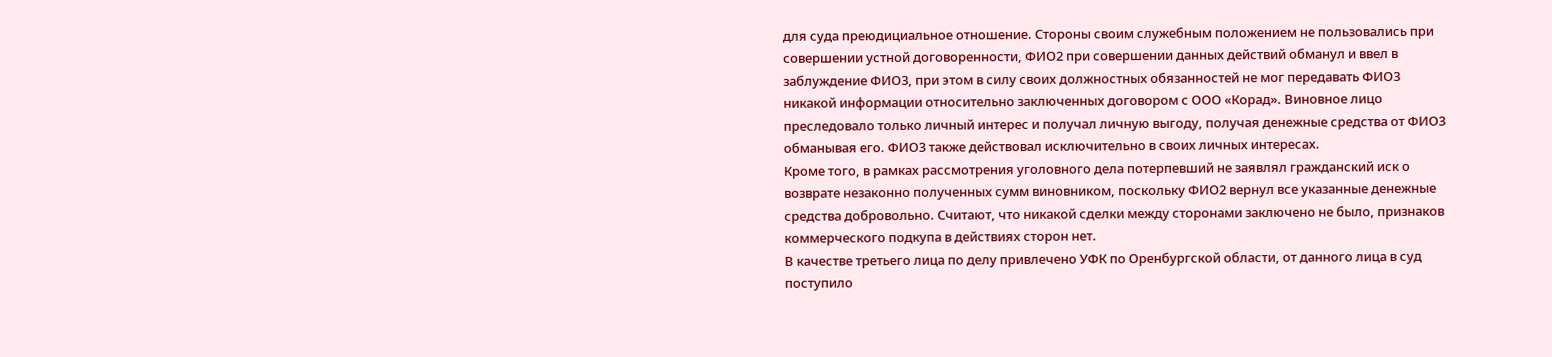для суда преюдициальное отношение. Стороны своим служебным положением не пользовались при совершении устной договоренности, ФИО2 при совершении данных действий обманул и ввел в заблуждение ФИО3, при этом в силу своих должностных обязанностей не мог передавать ФИО3 никакой информации относительно заключенных договором с ООО «Корад». Виновное лицо преследовало только личный интерес и получал личную выгоду, получая денежные средства от ФИО3 обманывая его. ФИО3 также действовал исключительно в своих личных интересах.
Кроме того, в рамках рассмотрения уголовного дела потерпевший не заявлял гражданский иск о возврате незаконно полученных сумм виновником, поскольку ФИО2 вернул все указанные денежные средства добровольно. Считают, что никакой сделки между сторонами заключено не было, признаков коммерческого подкупа в действиях сторон нет.
В качестве третьего лица по делу привлечено УФК по Оренбургской области, от данного лица в суд поступило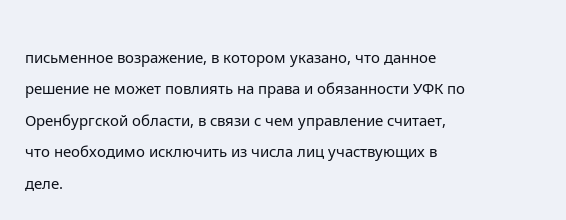письменное возражение, в котором указано, что данное решение не может повлиять на права и обязанности УФК по Оренбургской области, в связи с чем управление считает, что необходимо исключить из числа лиц участвующих в деле.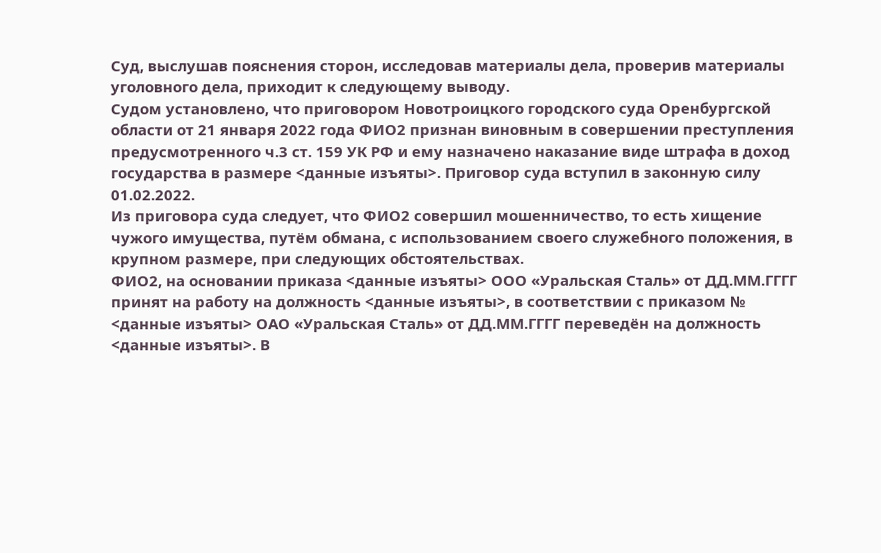Суд, выслушав пояснения сторон, исследовав материалы дела, проверив материалы уголовного дела, приходит к следующему выводу.
Судом установлено, что приговором Новотроицкого городского суда Оренбургской области от 21 января 2022 года ФИО2 признан виновным в совершении преступления предусмотренного ч.3 ст. 159 УК РФ и ему назначено наказание виде штрафа в доход государства в размере <данные изъяты>. Приговор суда вступил в законную силу 01.02.2022.
Из приговора суда следует, что ФИО2 совершил мошенничество, то есть хищение чужого имущества, путём обмана, с использованием своего служебного положения, в крупном размере, при следующих обстоятельствах.
ФИО2, на основании приказа <данные изъяты> ООО «Уральская Сталь» от ДД.ММ.ГГГГ принят на работу на должность <данные изъяты>, в соответствии с приказом № <данные изъяты> ОАО «Уральская Сталь» от ДД.ММ.ГГГГ переведён на должность <данные изъяты>. В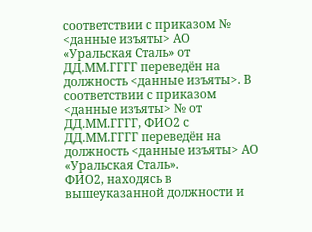соответствии с приказом № <данные изъяты> АО «Уральская Сталь» от ДД.ММ.ГГГГ переведён на должность <данные изъяты>. В соответствии с приказом <данные изъяты> № от ДД.ММ.ГГГГ, ФИО2 с ДД.ММ.ГГГГ переведён на должность <данные изъяты> АО «Уральская Сталь».
ФИО2, находясь в вышеуказанной должности и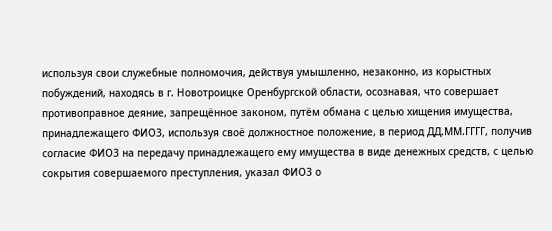используя свои служебные полномочия, действуя умышленно, незаконно, из корыстных побуждений, находясь в г. Новотроицке Оренбургской области, осознавая, что совершает противоправное деяние, запрещённое законом, путём обмана с целью хищения имущества, принадлежащего ФИО3, используя своё должностное положение, в период ДД.ММ.ГГГГ, получив согласие ФИО3 на передачу принадлежащего ему имущества в виде денежных средств, с целью сокрытия совершаемого преступления, указал ФИО3 о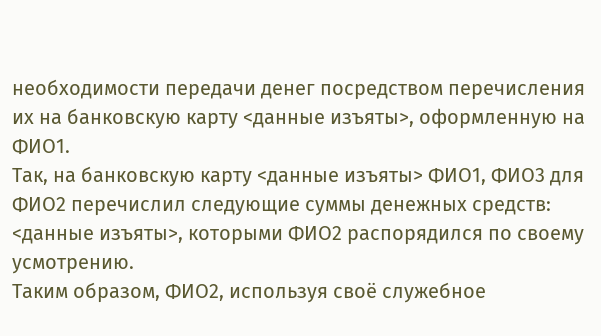необходимости передачи денег посредством перечисления их на банковскую карту <данные изъяты>, оформленную на ФИО1.
Так, на банковскую карту <данные изъяты> ФИО1, ФИО3 для ФИО2 перечислил следующие суммы денежных средств: <данные изъяты>, которыми ФИО2 распорядился по своему усмотрению.
Таким образом, ФИО2, используя своё служебное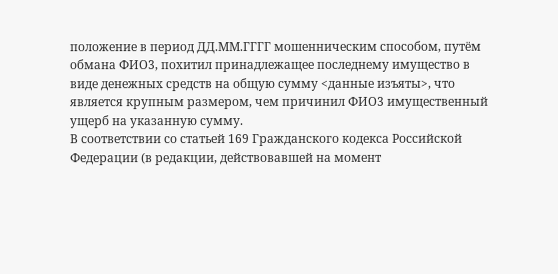положение в период ДД.ММ.ГГГГ мошенническим способом, путём обмана ФИО3, похитил принадлежащее последнему имущество в виде денежных средств на общую сумму <данные изъяты>, что является крупным размером, чем причинил ФИО3 имущественный ущерб на указанную сумму.
В соответствии со статьей 169 Гражданского кодекса Российской Федерации (в редакции, действовавшей на момент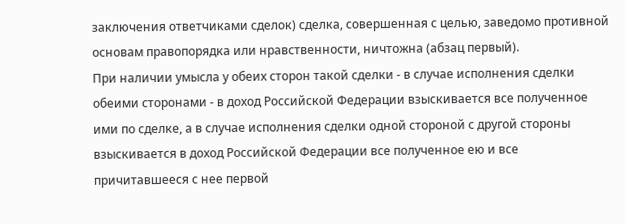заключения ответчиками сделок) сделка, совершенная с целью, заведомо противной основам правопорядка или нравственности, ничтожна (абзац первый).
При наличии умысла у обеих сторон такой сделки - в случае исполнения сделки обеими сторонами - в доход Российской Федерации взыскивается все полученное ими по сделке, а в случае исполнения сделки одной стороной с другой стороны взыскивается в доход Российской Федерации все полученное ею и все причитавшееся с нее первой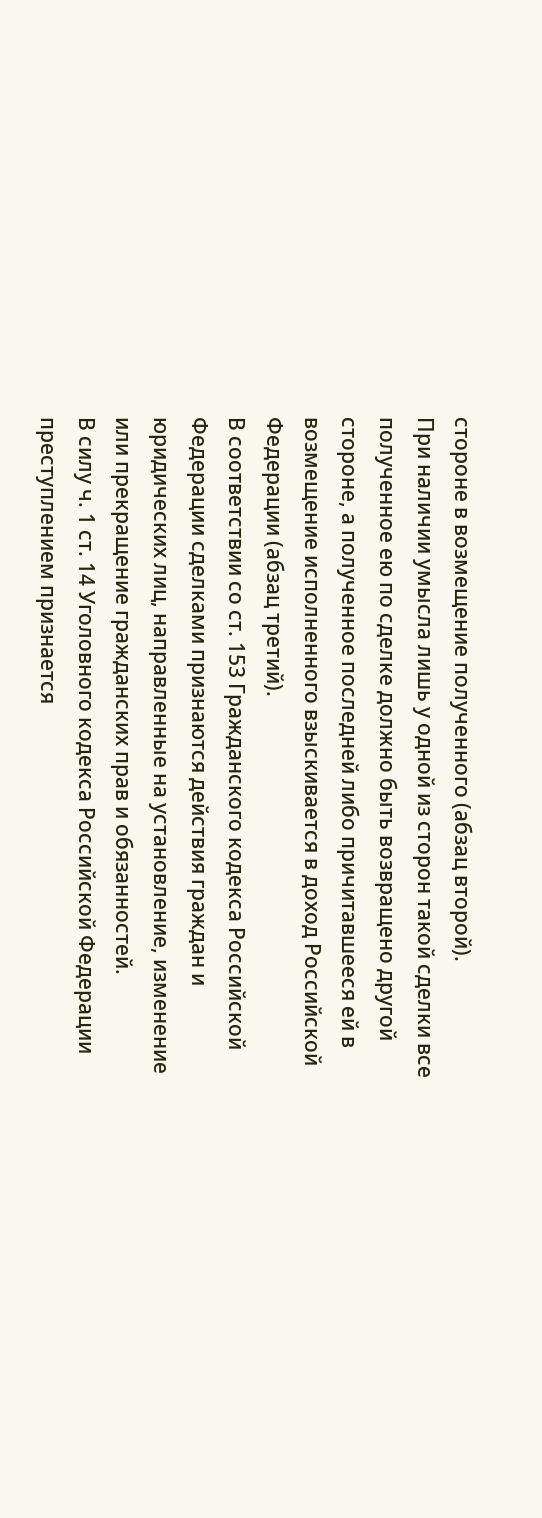стороне в возмещение полученного (абзац второй).
При наличии умысла лишь у одной из сторон такой сделки все полученное ею по сделке должно быть возвращено другой стороне, а полученное последней либо причитавшееся ей в возмещение исполненного взыскивается в доход Российской Федерации (абзац третий).
В соответствии со ст. 153 Гражданского кодекса Российской Федерации сделками признаются действия граждан и юридических лиц, направленные на установление, изменение или прекращение гражданских прав и обязанностей.
В силу ч. 1 ст. 14 Уголовного кодекса Российской Федерации преступлением признается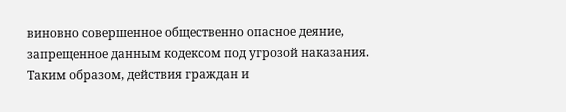виновно совершенное общественно опасное деяние, запрещенное данным кодексом под угрозой наказания.
Таким образом, действия граждан и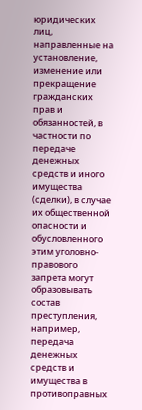юридических лиц, направленные на установление, изменение или прекращение гражданских прав и обязанностей, в частности по передаче денежных средств и иного имущества (сделки), в случае их общественной опасности и обусловленного этим уголовно-правового запрета могут образовывать состав преступления, например, передача денежных средств и имущества в противоправных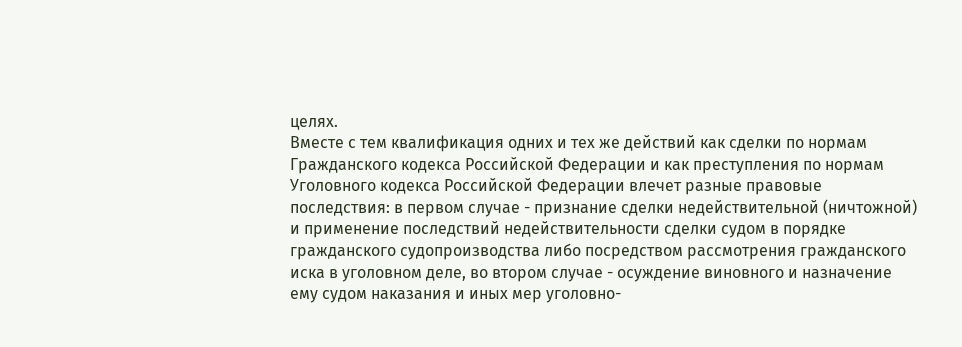целях.
Вместе с тем квалификация одних и тех же действий как сделки по нормам Гражданского кодекса Российской Федерации и как преступления по нормам Уголовного кодекса Российской Федерации влечет разные правовые последствия: в первом случае - признание сделки недействительной (ничтожной) и применение последствий недействительности сделки судом в порядке гражданского судопроизводства либо посредством рассмотрения гражданского иска в уголовном деле, во втором случае - осуждение виновного и назначение ему судом наказания и иных мер уголовно-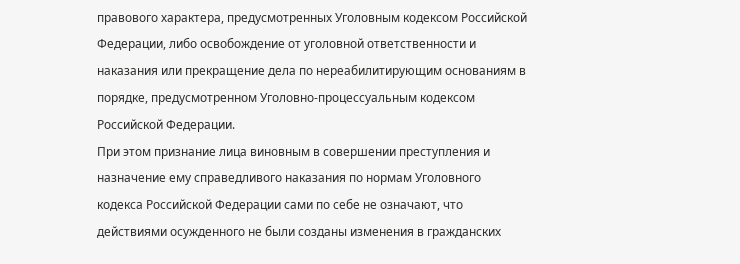правового характера, предусмотренных Уголовным кодексом Российской Федерации, либо освобождение от уголовной ответственности и наказания или прекращение дела по нереабилитирующим основаниям в порядке, предусмотренном Уголовно-процессуальным кодексом Российской Федерации.
При этом признание лица виновным в совершении преступления и назначение ему справедливого наказания по нормам Уголовного кодекса Российской Федерации сами по себе не означают, что действиями осужденного не были созданы изменения в гражданских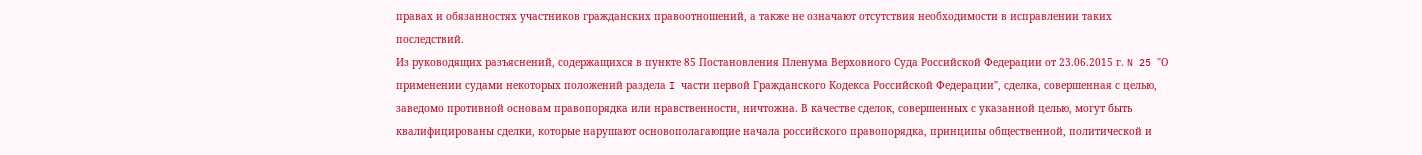правах и обязанностях участников гражданских правоотношений, а также не означают отсутствия необходимости в исправлении таких последствий.
Из руководящих разъяснений, содержащихся в пункте 85 Постановления Пленума Верховного Суда Российской Федерации от 23.06.2015 г. N 25 "О применении судами некоторых положений раздела I части первой Гражданского Кодекса Российской Федерации", сделка, совершенная с целью, заведомо противной основам правопорядка или нравственности, ничтожна. В качестве сделок, совершенных с указанной целью, могут быть квалифицированы сделки, которые нарушают основополагающие начала российского правопорядка, принципы общественной, политической и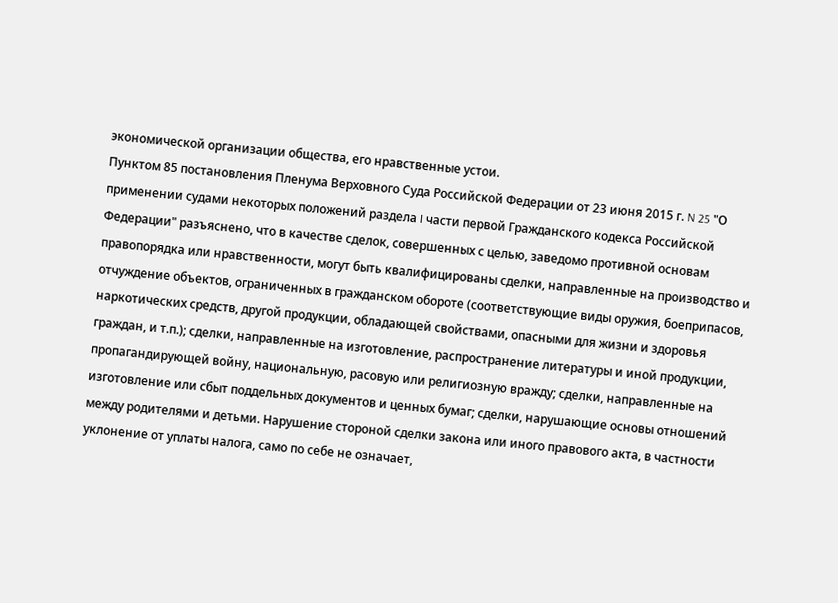экономической организации общества, его нравственные устои.
Пунктом 85 постановления Пленума Верховного Суда Российской Федерации от 23 июня 2015 г. N 25 "О применении судами некоторых положений раздела I части первой Гражданского кодекса Российской Федерации" разъяснено, что в качестве сделок, совершенных с целью, заведомо противной основам правопорядка или нравственности, могут быть квалифицированы сделки, направленные на производство и отчуждение объектов, ограниченных в гражданском обороте (соответствующие виды оружия, боеприпасов, наркотических средств, другой продукции, обладающей свойствами, опасными для жизни и здоровья граждан, и т.п.); сделки, направленные на изготовление, распространение литературы и иной продукции, пропагандирующей войну, национальную, расовую или религиозную вражду; сделки, направленные на изготовление или сбыт поддельных документов и ценных бумаг; сделки, нарушающие основы отношений между родителями и детьми. Нарушение стороной сделки закона или иного правового акта, в частности уклонение от уплаты налога, само по себе не означает,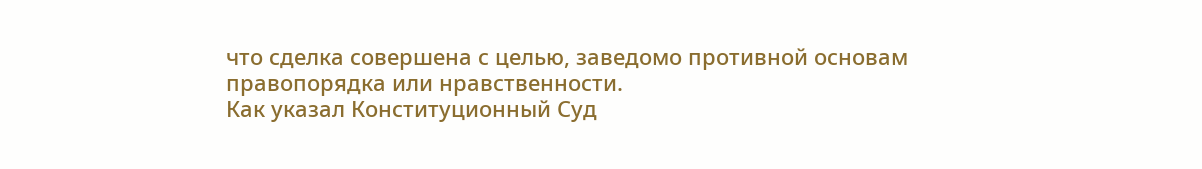что сделка совершена с целью, заведомо противной основам правопорядка или нравственности.
Как указал Конституционный Суд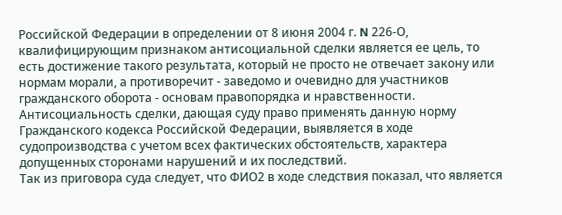Российской Федерации в определении от 8 июня 2004 г. N 226-О, квалифицирующим признаком антисоциальной сделки является ее цель, то есть достижение такого результата, который не просто не отвечает закону или нормам морали, а противоречит - заведомо и очевидно для участников гражданского оборота - основам правопорядка и нравственности.
Антисоциальность сделки, дающая суду право применять данную норму Гражданского кодекса Российской Федерации, выявляется в ходе судопроизводства с учетом всех фактических обстоятельств, характера допущенных сторонами нарушений и их последствий.
Так из приговора суда следует, что ФИО2 в ходе следствия показал, что является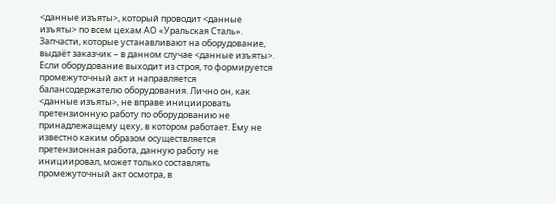<данные изъяты>, который проводит <данные изъяты> по всем цехам АО «Уральская Сталь». Запчасти, которые устанавливают на оборудование, выдаёт заказчик – в данном случае <данные изъяты>. Если оборудование выходит из строя, то формируется промежуточный акт и направляется балансодержателю оборудования. Лично он, как <данные изъяты>, не вправе инициировать претензионную работу по оборудованию не принадлежащему цеху, в котором работает. Ему не известно каким образом осуществляется претензионная работа, данную работу не инициировал, может только составлять промежуточный акт осмотра, в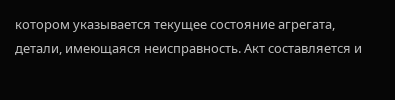котором указывается текущее состояние агрегата, детали, имеющаяся неисправность. Акт составляется и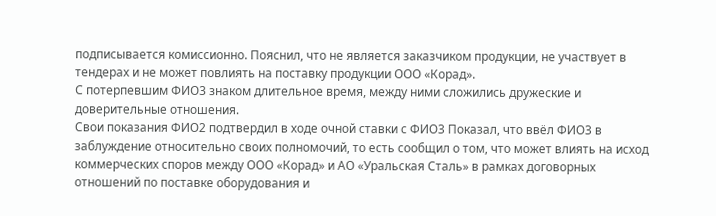подписывается комиссионно. Пояснил, что не является заказчиком продукции, не участвует в тендерах и не может повлиять на поставку продукции ООО «Корад».
С потерпевшим ФИО3 знаком длительное время, между ними сложились дружеские и доверительные отношения.
Свои показания ФИО2 подтвердил в ходе очной ставки с ФИО3 Показал, что ввёл ФИО3 в заблуждение относительно своих полномочий, то есть сообщил о том, что может влиять на исход коммерческих споров между ООО «Корад» и АО «Уральская Сталь» в рамках договорных отношений по поставке оборудования и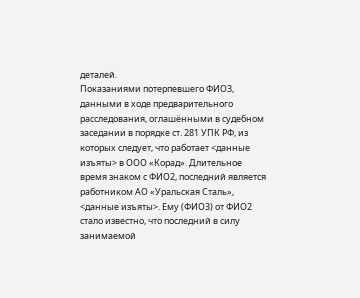деталей.
Показаниями потерпевшего ФИО3, данными в ходе предварительного расследования, оглашёнными в судебном заседании в порядке ст. 281 УПК РФ, из которых следует, что работает <данные изъяты> в ООО «Корад». Длительное время знаком с ФИО2, последний является работником АО «Уральская Сталь», <данные изъяты>. Ему (ФИО3) от ФИО2 стало известно, что последний в силу занимаемой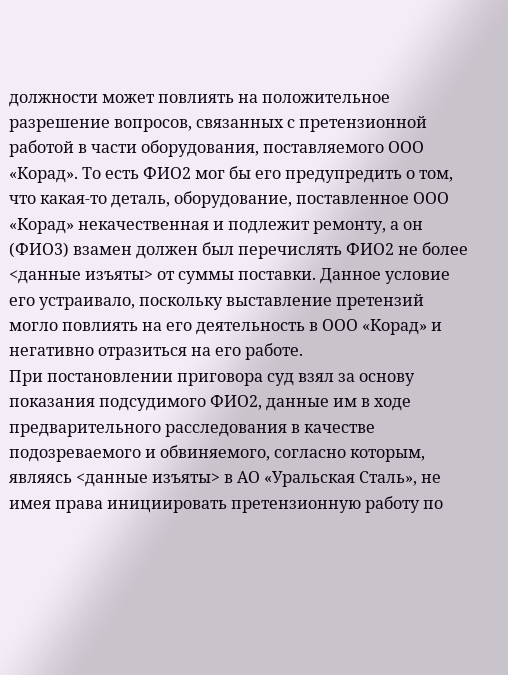должности может повлиять на положительное разрешение вопросов, связанных с претензионной работой в части оборудования, поставляемого ООО «Корад». То есть ФИО2 мог бы его предупредить о том, что какая-то деталь, оборудование, поставленное ООО «Корад» некачественная и подлежит ремонту, а он (ФИО3) взамен должен был перечислять ФИО2 не более <данные изъяты> от суммы поставки. Данное условие его устраивало, поскольку выставление претензий могло повлиять на его деятельность в ООО «Корад» и негативно отразиться на его работе.
При постановлении приговора суд взял за основу показания подсудимого ФИО2, данные им в ходе предварительного расследования в качестве подозреваемого и обвиняемого, согласно которым, являясь <данные изъяты> в АО «Уральская Сталь», не имея права инициировать претензионную работу по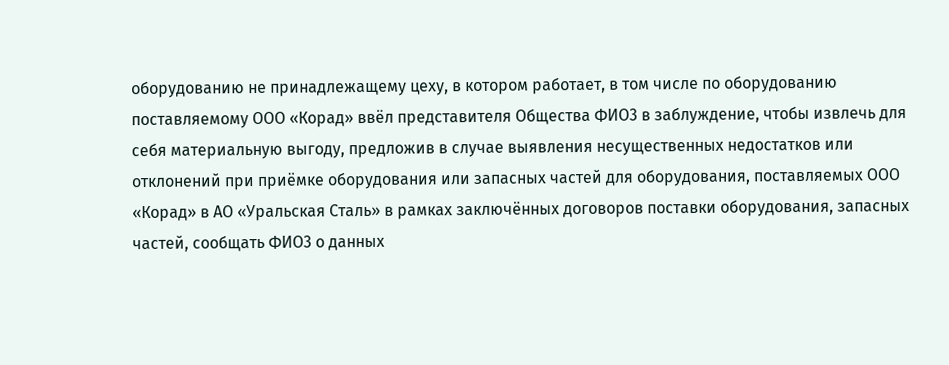оборудованию не принадлежащему цеху, в котором работает, в том числе по оборудованию поставляемому ООО «Корад» ввёл представителя Общества ФИО3 в заблуждение, чтобы извлечь для себя материальную выгоду, предложив в случае выявления несущественных недостатков или отклонений при приёмке оборудования или запасных частей для оборудования, поставляемых ООО «Корад» в АО «Уральская Сталь» в рамках заключённых договоров поставки оборудования, запасных частей, сообщать ФИО3 о данных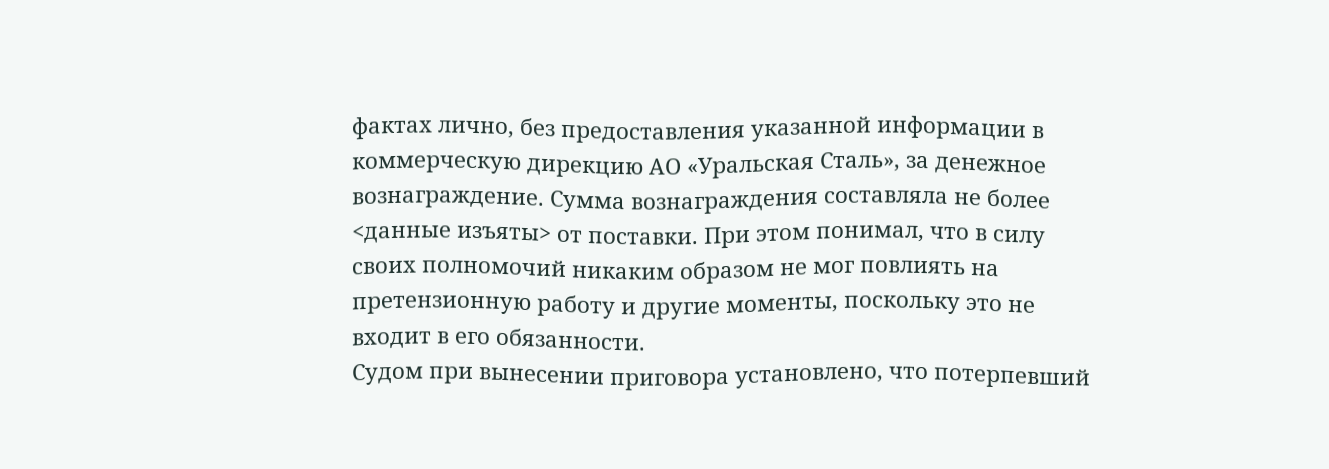фактах лично, без предоставления указанной информации в коммерческую дирекцию АО «Уральская Сталь», за денежное вознаграждение. Сумма вознаграждения составляла не более <данные изъяты> от поставки. При этом понимал, что в силу своих полномочий никаким образом не мог повлиять на претензионную работу и другие моменты, поскольку это не входит в его обязанности.
Судом при вынесении приговора установлено, что потерпевший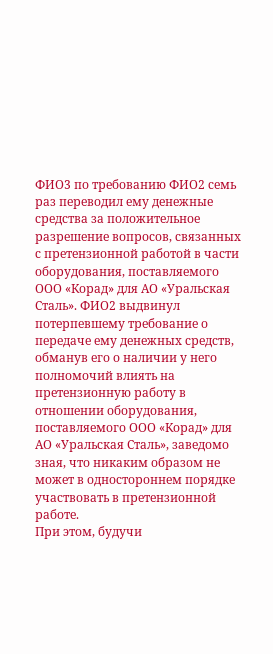ФИО3 по требованию ФИО2 семь раз переводил ему денежные средства за положительное разрешение вопросов, связанных с претензионной работой в части оборудования, поставляемого ООО «Корад» для АО «Уральская Сталь». ФИО2 выдвинул потерпевшему требование о передаче ему денежных средств, обманув его о наличии у него полномочий влиять на претензионную работу в отношении оборудования, поставляемого ООО «Корад» для АО «Уральская Сталь», заведомо зная, что никаким образом не может в одностороннем порядке участвовать в претензионной работе.
При этом, будучи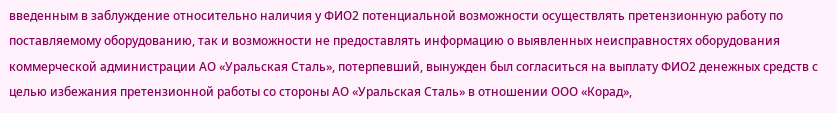введенным в заблуждение относительно наличия у ФИО2 потенциальной возможности осуществлять претензионную работу по поставляемому оборудованию, так и возможности не предоставлять информацию о выявленных неисправностях оборудования коммерческой администрации АО «Уральская Сталь», потерпевший, вынужден был согласиться на выплату ФИО2 денежных средств с целью избежания претензионной работы со стороны АО «Уральская Сталь» в отношении ООО «Корад»,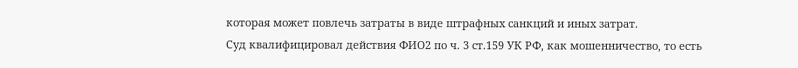которая может повлечь затраты в виде штрафных санкций и иных затрат.
Суд квалифицировал действия ФИО2 по ч. 3 ст.159 УК РФ, как мошенничество, то есть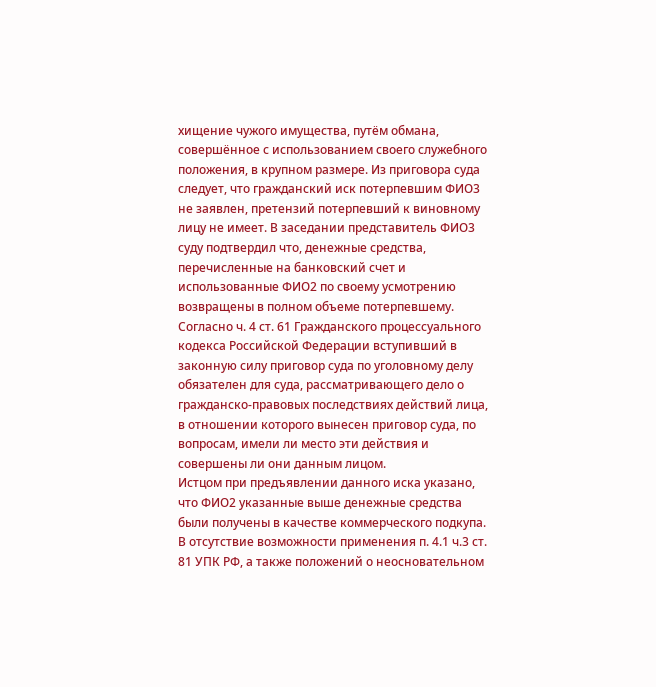хищение чужого имущества, путём обмана, совершённое с использованием своего служебного положения, в крупном размере. Из приговора суда следует, что гражданский иск потерпевшим ФИО3 не заявлен, претензий потерпевший к виновному лицу не имеет. В заседании представитель ФИО3 суду подтвердил что, денежные средства, перечисленные на банковский счет и использованные ФИО2 по своему усмотрению возвращены в полном объеме потерпевшему.
Согласно ч. 4 ст. 61 Гражданского процессуального кодекса Российской Федерации вступивший в законную силу приговор суда по уголовному делу обязателен для суда, рассматривающего дело о гражданско-правовых последствиях действий лица, в отношении которого вынесен приговор суда, по вопросам, имели ли место эти действия и совершены ли они данным лицом.
Истцом при предъявлении данного иска указано, что ФИО2 указанные выше денежные средства были получены в качестве коммерческого подкупа. В отсутствие возможности применения п. 4.1 ч.3 ст. 81 УПК РФ, а также положений о неосновательном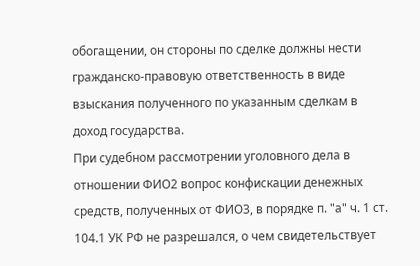обогащении, он стороны по сделке должны нести гражданско-правовую ответственность в виде взыскания полученного по указанным сделкам в доход государства.
При судебном рассмотрении уголовного дела в отношении ФИО2 вопрос конфискации денежных средств, полученных от ФИО3, в порядке п. "а" ч. 1 ст. 104.1 УК РФ не разрешался, о чем свидетельствует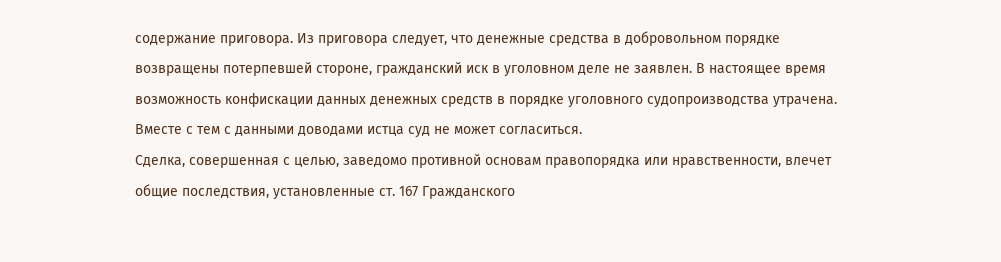содержание приговора. Из приговора следует, что денежные средства в добровольном порядке возвращены потерпевшей стороне, гражданский иск в уголовном деле не заявлен. В настоящее время возможность конфискации данных денежных средств в порядке уголовного судопроизводства утрачена. Вместе с тем с данными доводами истца суд не может согласиться.
Сделка, совершенная с целью, заведомо противной основам правопорядка или нравственности, влечет общие последствия, установленные ст. 167 Гражданского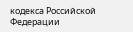кодекса Российской Федерации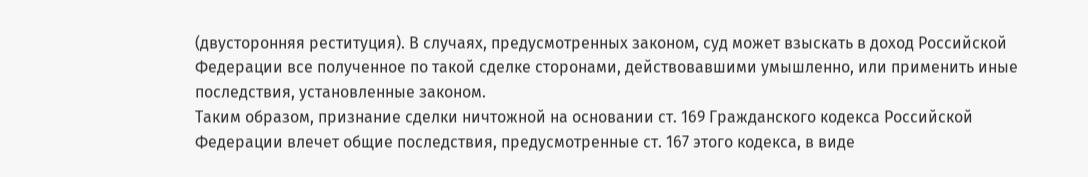(двусторонняя реституция). В случаях, предусмотренных законом, суд может взыскать в доход Российской Федерации все полученное по такой сделке сторонами, действовавшими умышленно, или применить иные последствия, установленные законом.
Таким образом, признание сделки ничтожной на основании ст. 169 Гражданского кодекса Российской Федерации влечет общие последствия, предусмотренные ст. 167 этого кодекса, в виде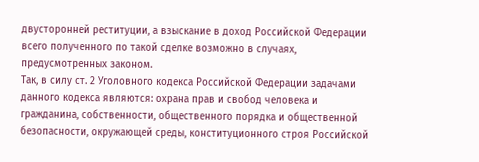двусторонней реституции, а взыскание в доход Российской Федерации всего полученного по такой сделке возможно в случаях, предусмотренных законом.
Так, в силу ст. 2 Уголовного кодекса Российской Федерации задачами данного кодекса являются: охрана прав и свобод человека и гражданина, собственности, общественного порядка и общественной безопасности, окружающей среды, конституционного строя Российской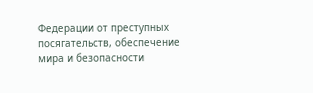Федерации от преступных посягательств, обеспечение мира и безопасности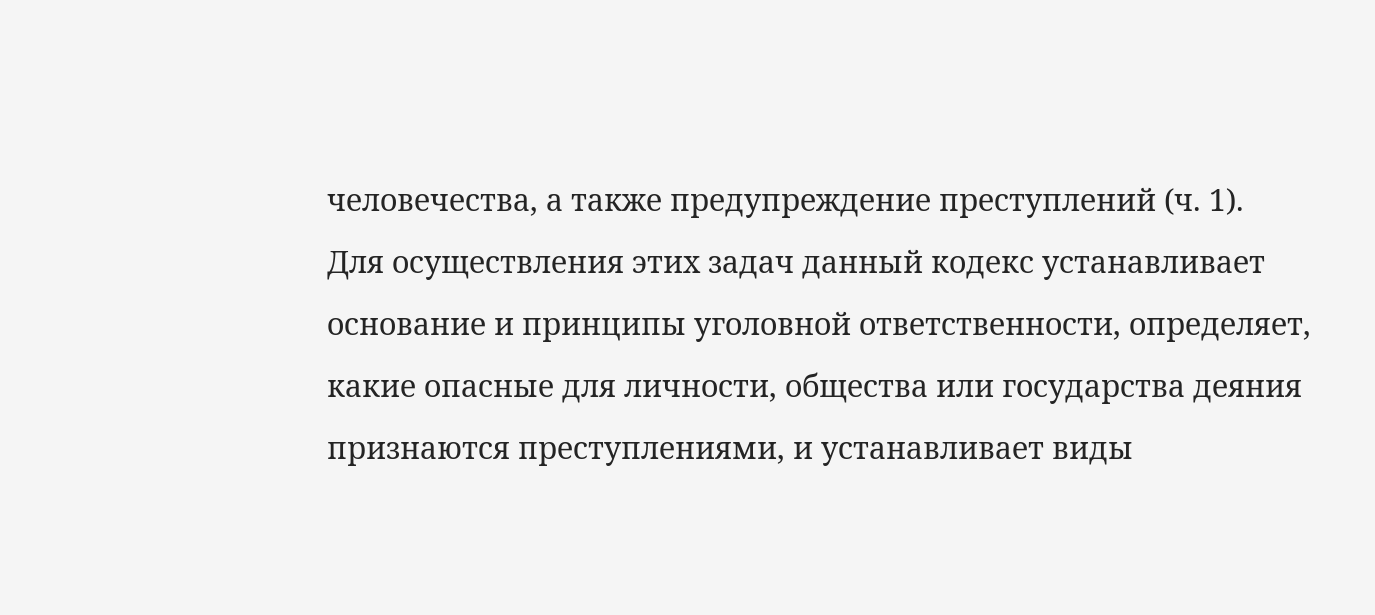человечества, а также предупреждение преступлений (ч. 1).
Для осуществления этих задач данный кодекс устанавливает основание и принципы уголовной ответственности, определяет, какие опасные для личности, общества или государства деяния признаются преступлениями, и устанавливает виды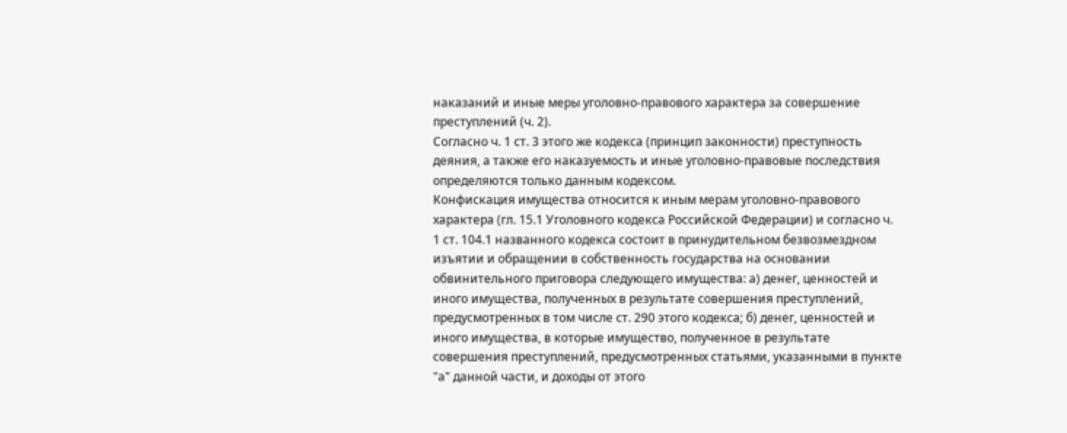наказаний и иные меры уголовно-правового характера за совершение преступлений (ч. 2).
Согласно ч. 1 ст. 3 этого же кодекса (принцип законности) преступность деяния, а также его наказуемость и иные уголовно-правовые последствия определяются только данным кодексом.
Конфискация имущества относится к иным мерам уголовно-правового характера (гл. 15.1 Уголовного кодекса Российской Федерации) и согласно ч. 1 ст. 104.1 названного кодекса состоит в принудительном безвозмездном изъятии и обращении в собственность государства на основании обвинительного приговора следующего имущества: а) денег, ценностей и иного имущества, полученных в результате совершения преступлений, предусмотренных в том числе ст. 290 этого кодекса; б) денег, ценностей и иного имущества, в которые имущество, полученное в результате совершения преступлений, предусмотренных статьями, указанными в пункте "а" данной части, и доходы от этого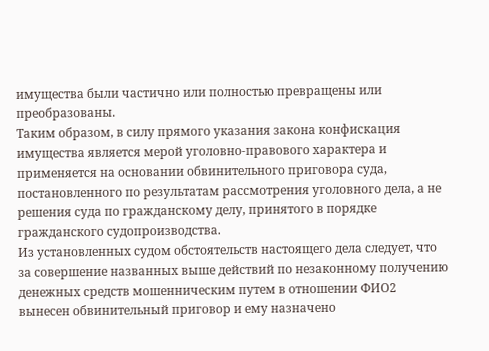имущества были частично или полностью превращены или преобразованы.
Таким образом, в силу прямого указания закона конфискация имущества является мерой уголовно-правового характера и применяется на основании обвинительного приговора суда, постановленного по результатам рассмотрения уголовного дела, а не решения суда по гражданскому делу, принятого в порядке гражданского судопроизводства.
Из установленных судом обстоятельств настоящего дела следует, что за совершение названных выше действий по незаконному получению денежных средств мошенническим путем в отношении ФИО2 вынесен обвинительный приговор и ему назначено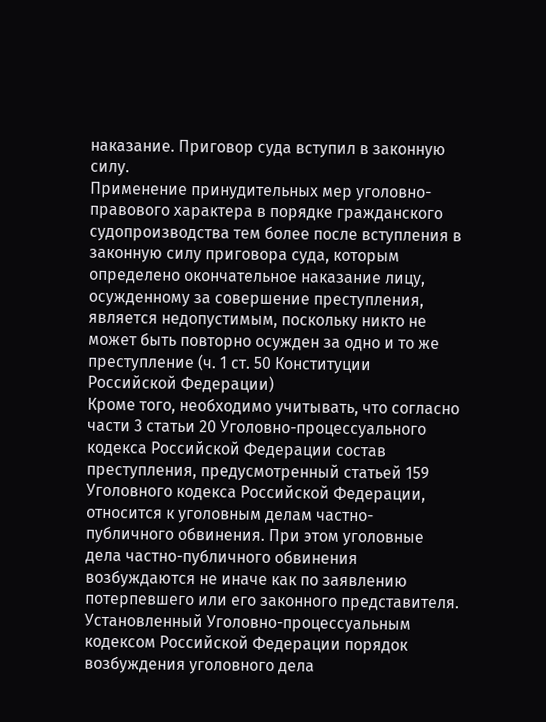наказание. Приговор суда вступил в законную силу.
Применение принудительных мер уголовно-правового характера в порядке гражданского судопроизводства тем более после вступления в законную силу приговора суда, которым определено окончательное наказание лицу, осужденному за совершение преступления, является недопустимым, поскольку никто не может быть повторно осужден за одно и то же преступление (ч. 1 ст. 50 Конституции Российской Федерации)
Кроме того, необходимо учитывать, что согласно части 3 статьи 20 Уголовно-процессуального кодекса Российской Федерации состав преступления, предусмотренный статьей 159 Уголовного кодекса Российской Федерации, относится к уголовным делам частно-публичного обвинения. При этом уголовные дела частно-публичного обвинения возбуждаются не иначе как по заявлению потерпевшего или его законного представителя.
Установленный Уголовно-процессуальным кодексом Российской Федерации порядок возбуждения уголовного дела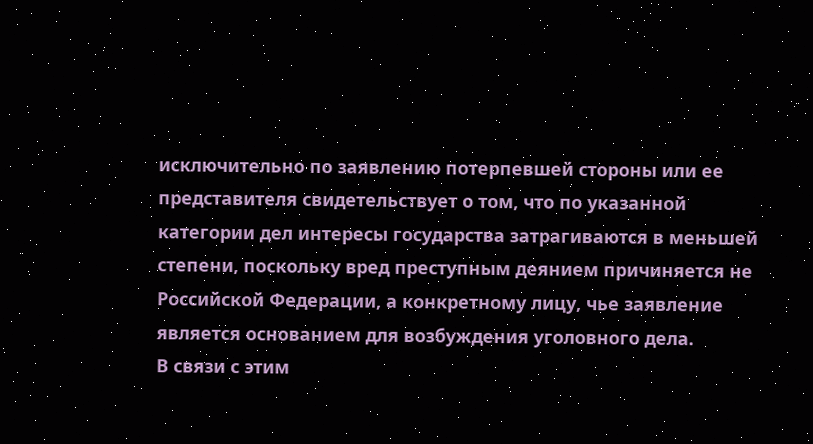исключительно по заявлению потерпевшей стороны или ее представителя свидетельствует о том, что по указанной категории дел интересы государства затрагиваются в меньшей степени, поскольку вред преступным деянием причиняется не Российской Федерации, а конкретному лицу, чье заявление является основанием для возбуждения уголовного дела.
В связи с этим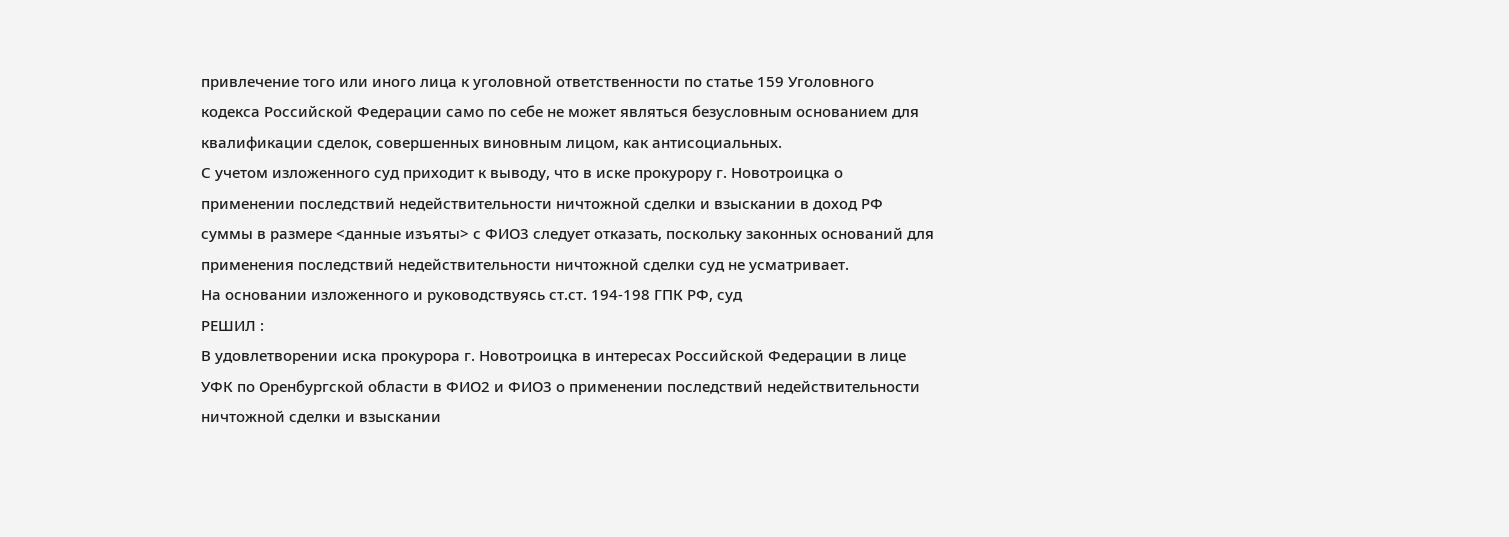привлечение того или иного лица к уголовной ответственности по статье 159 Уголовного кодекса Российской Федерации само по себе не может являться безусловным основанием для квалификации сделок, совершенных виновным лицом, как антисоциальных.
С учетом изложенного суд приходит к выводу, что в иске прокурору г. Новотроицка о применении последствий недействительности ничтожной сделки и взыскании в доход РФ суммы в размере <данные изъяты> с ФИО3 следует отказать, поскольку законных оснований для применения последствий недействительности ничтожной сделки суд не усматривает.
На основании изложенного и руководствуясь ст.ст. 194-198 ГПК РФ, суд
РЕШИЛ :
В удовлетворении иска прокурора г. Новотроицка в интересах Российской Федерации в лице УФК по Оренбургской области в ФИО2 и ФИО3 о применении последствий недействительности ничтожной сделки и взыскании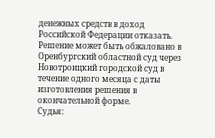денежных средств в доход Российской Федерации отказать.
Решение может быть обжаловано в Оренбургский областной суд через Новотроицкий городской суд в течение одного месяца с даты изготовления решения в окончательной форме.
Судья: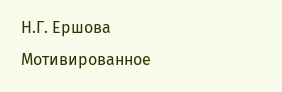Н.Г. Ершова
Мотивированное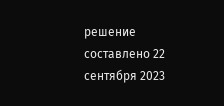решение составлено 22 сентября 2023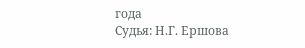года
Судья: Н.Г. Ершова